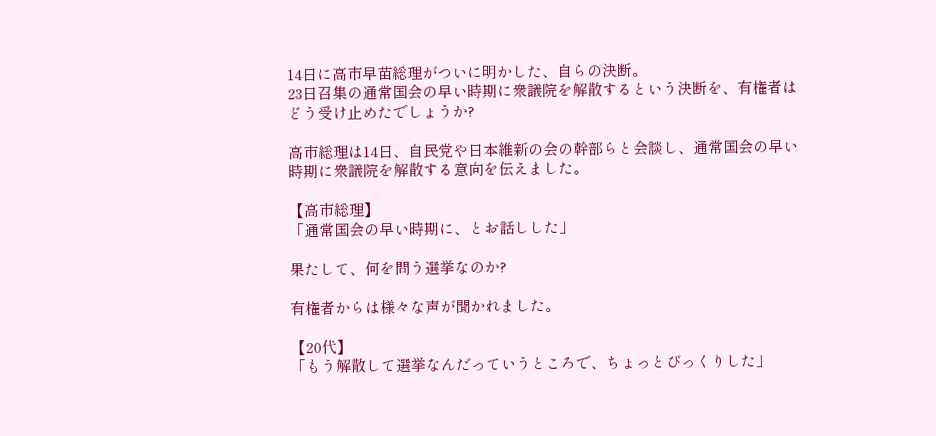14日に高市早苗総理がついに明かした、自らの決断。
23日召集の通常国会の早い時期に衆議院を解散するという決断を、有権者はどう受け止めたでしょうか?

高市総理は14日、自民党や日本維新の会の幹部らと会談し、通常国会の早い時期に衆議院を解散する意向を伝えました。

【高市総理】
「通常国会の早い時期に、とお話しした」

果たして、何を問う選挙なのか?

有権者からは様々な声が聞かれました。

【20代】
「もう解散して選挙なんだっていうところで、ちょっとびっくりした」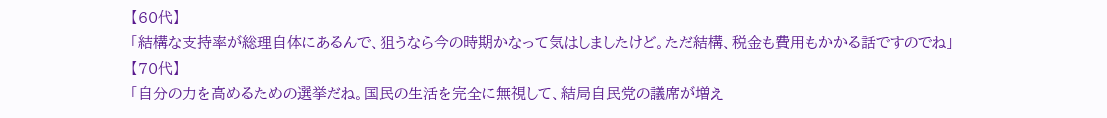【60代】
「結構な支持率が総理自体にあるんで、狙うなら今の時期かなって気はしましたけど。ただ結構、税金も費用もかかる話ですのでね」
【70代】
「自分の力を高めるための選挙だね。国民の生活を完全に無視して、結局自民党の議席が増え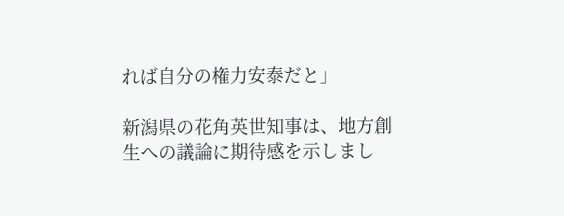れば自分の権力安泰だと」

新潟県の花角英世知事は、地方創生への議論に期待感を示しまし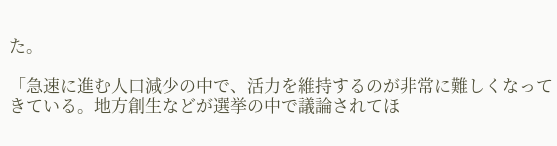た。

「急速に進む人口減少の中で、活力を維持するのが非常に難しくなってきている。地方創生などが選挙の中で議論されてほ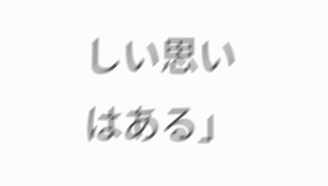しい思いはある」